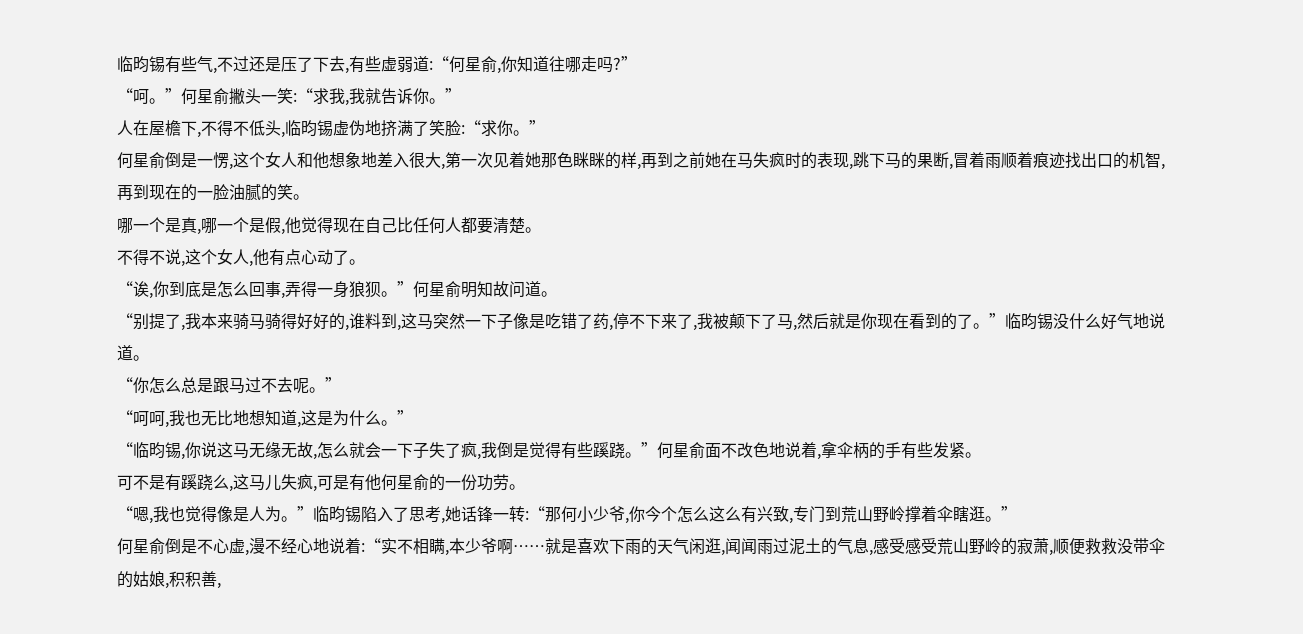临昀锡有些气,不过还是压了下去,有些虚弱道:“何星俞,你知道往哪走吗?”
“呵。”何星俞撇头一笑:“求我,我就告诉你。”
人在屋檐下,不得不低头,临昀锡虚伪地挤满了笑脸:“求你。”
何星俞倒是一愣,这个女人和他想象地差入很大,第一次见着她那色眯眯的样,再到之前她在马失疯时的表现,跳下马的果断,冒着雨顺着痕迹找出口的机智,再到现在的一脸油腻的笑。
哪一个是真,哪一个是假,他觉得现在自己比任何人都要清楚。
不得不说,这个女人,他有点心动了。
“诶,你到底是怎么回事,弄得一身狼狈。”何星俞明知故问道。
“别提了,我本来骑马骑得好好的,谁料到,这马突然一下子像是吃错了药,停不下来了,我被颠下了马,然后就是你现在看到的了。”临昀锡没什么好气地说道。
“你怎么总是跟马过不去呢。”
“呵呵,我也无比地想知道,这是为什么。”
“临昀锡,你说这马无缘无故,怎么就会一下子失了疯,我倒是觉得有些蹊跷。”何星俞面不改色地说着,拿伞柄的手有些发紧。
可不是有蹊跷么,这马儿失疯,可是有他何星俞的一份功劳。
“嗯,我也觉得像是人为。”临昀锡陷入了思考,她话锋一转:“那何小少爷,你今个怎么这么有兴致,专门到荒山野岭撑着伞瞎逛。”
何星俞倒是不心虚,漫不经心地说着:“实不相瞒,本少爷啊……就是喜欢下雨的天气闲逛,闻闻雨过泥土的气息,感受感受荒山野岭的寂萧,顺便救救没带伞的姑娘,积积善,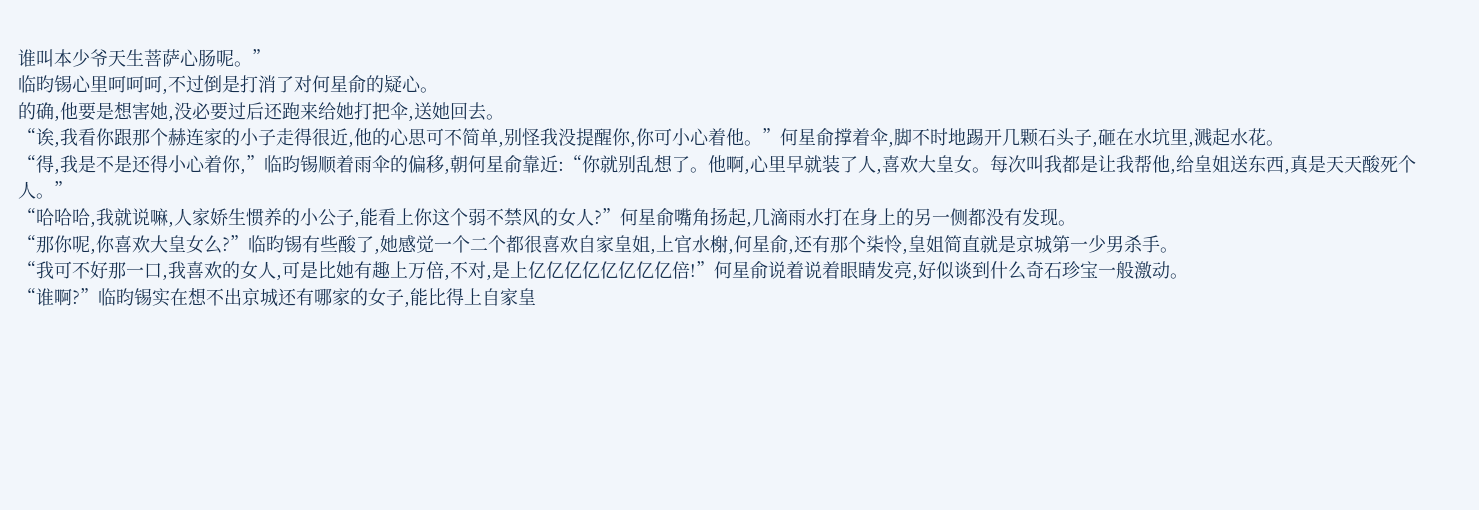谁叫本少爷天生菩萨心肠呢。”
临昀锡心里呵呵呵,不过倒是打消了对何星俞的疑心。
的确,他要是想害她,没必要过后还跑来给她打把伞,送她回去。
“诶,我看你跟那个赫连家的小子走得很近,他的心思可不简单,别怪我没提醒你,你可小心着他。”何星俞撑着伞,脚不时地踢开几颗石头子,砸在水坑里,溅起水花。
“得,我是不是还得小心着你,”临昀锡顺着雨伞的偏移,朝何星俞靠近:“你就别乱想了。他啊,心里早就装了人,喜欢大皇女。每次叫我都是让我帮他,给皇姐送东西,真是天天酸死个人。”
“哈哈哈,我就说嘛,人家娇生惯养的小公子,能看上你这个弱不禁风的女人?”何星俞嘴角扬起,几滴雨水打在身上的另一侧都没有发现。
“那你呢,你喜欢大皇女么?”临昀锡有些酸了,她感觉一个二个都很喜欢自家皇姐,上官水榭,何星俞,还有那个柒怜,皇姐简直就是京城第一少男杀手。
“我可不好那一口,我喜欢的女人,可是比她有趣上万倍,不对,是上亿亿亿亿亿亿亿亿倍!”何星俞说着说着眼睛发亮,好似谈到什么奇石珍宝一般激动。
“谁啊?”临昀锡实在想不出京城还有哪家的女子,能比得上自家皇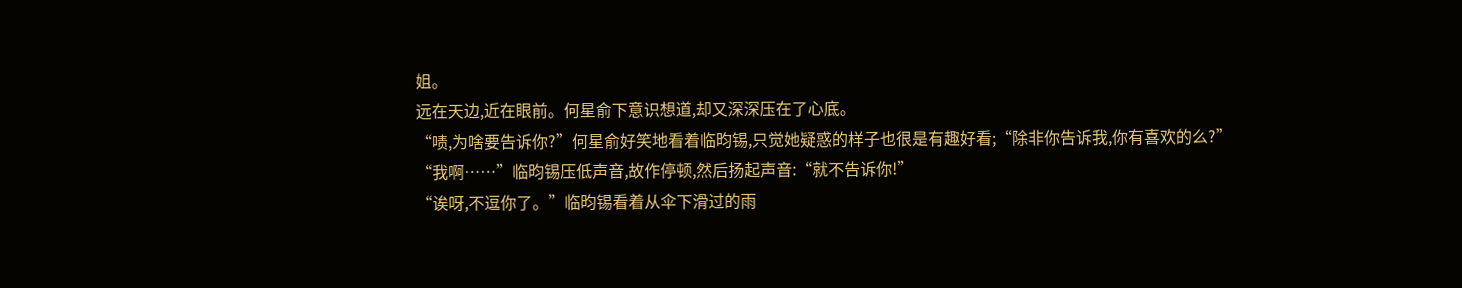姐。
远在天边,近在眼前。何星俞下意识想道,却又深深压在了心底。
“啧,为啥要告诉你?”何星俞好笑地看着临昀锡,只觉她疑惑的样子也很是有趣好看;“除非你告诉我,你有喜欢的么?”
“我啊……”临昀锡压低声音,故作停顿,然后扬起声音:“就不告诉你!”
“诶呀,不逗你了。”临昀锡看着从伞下滑过的雨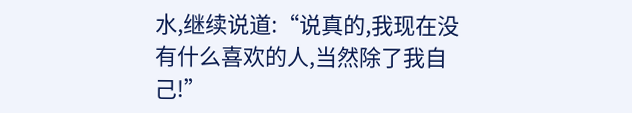水,继续说道:“说真的,我现在没有什么喜欢的人,当然除了我自己!”